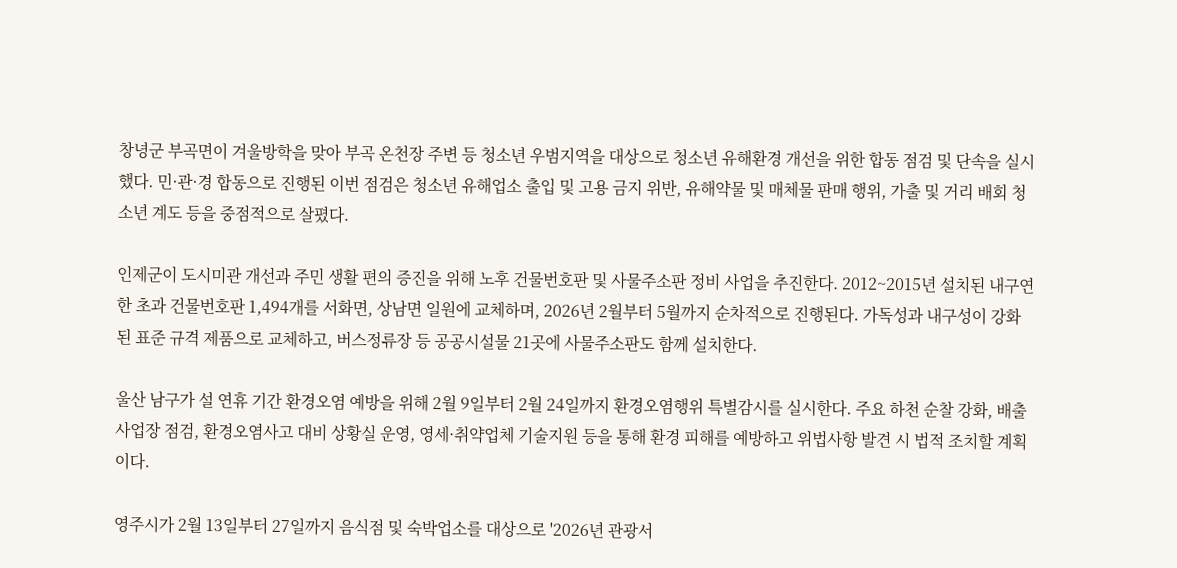창녕군 부곡면이 겨울방학을 맞아 부곡 온천장 주변 등 청소년 우범지역을 대상으로 청소년 유해환경 개선을 위한 합동 점검 및 단속을 실시했다. 민·관·경 합동으로 진행된 이번 점검은 청소년 유해업소 출입 및 고용 금지 위반, 유해약물 및 매체물 판매 행위, 가출 및 거리 배회 청소년 계도 등을 중점적으로 살폈다.

인제군이 도시미관 개선과 주민 생활 편의 증진을 위해 노후 건물번호판 및 사물주소판 정비 사업을 추진한다. 2012~2015년 설치된 내구연한 초과 건물번호판 1,494개를 서화면, 상남면 일원에 교체하며, 2026년 2월부터 5월까지 순차적으로 진행된다. 가독성과 내구성이 강화된 표준 규격 제품으로 교체하고, 버스정류장 등 공공시설물 21곳에 사물주소판도 함께 설치한다.

울산 남구가 설 연휴 기간 환경오염 예방을 위해 2월 9일부터 2월 24일까지 환경오염행위 특별감시를 실시한다. 주요 하천 순찰 강화, 배출사업장 점검, 환경오염사고 대비 상황실 운영, 영세·취약업체 기술지원 등을 통해 환경 피해를 예방하고 위법사항 발견 시 법적 조치할 계획이다.

영주시가 2월 13일부터 27일까지 음식점 및 숙박업소를 대상으로 '2026년 관광서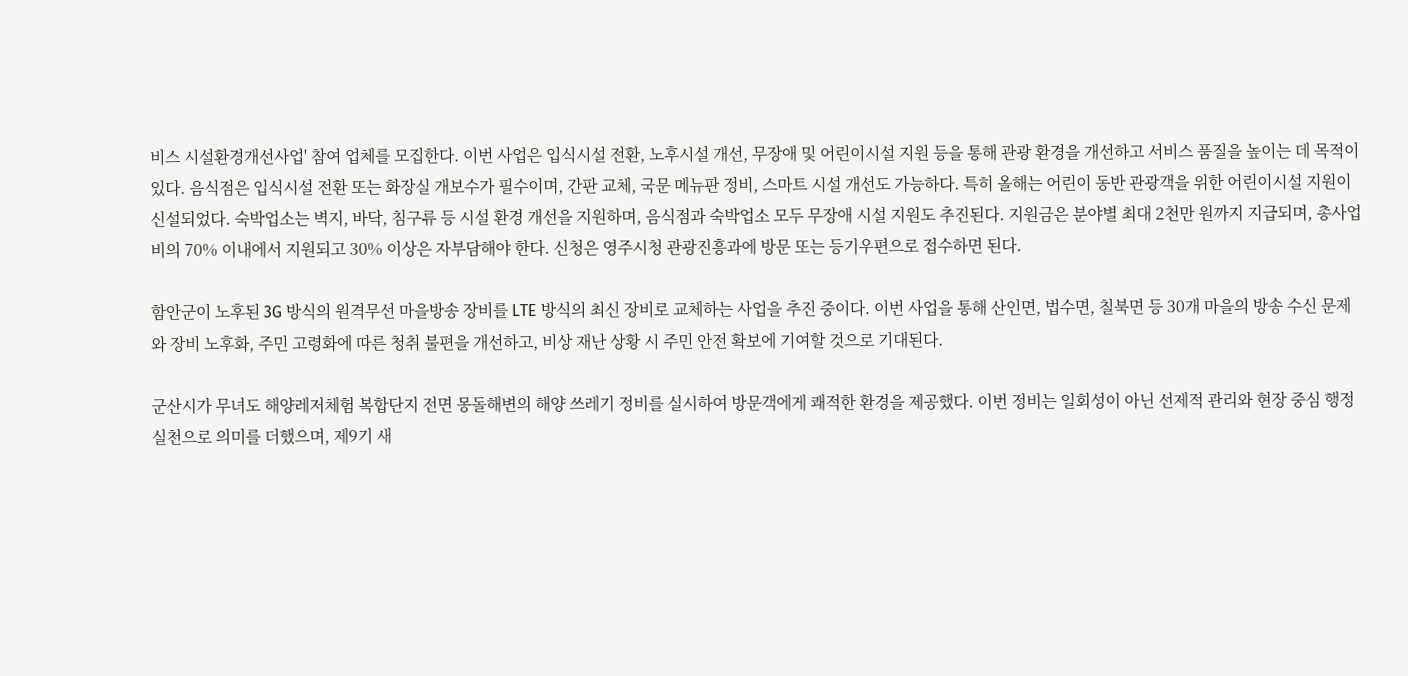비스 시설환경개선사업' 참여 업체를 모집한다. 이번 사업은 입식시설 전환, 노후시설 개선, 무장애 및 어린이시설 지원 등을 통해 관광 환경을 개선하고 서비스 품질을 높이는 데 목적이 있다. 음식점은 입식시설 전환 또는 화장실 개보수가 필수이며, 간판 교체, 국문 메뉴판 정비, 스마트 시설 개선도 가능하다. 특히 올해는 어린이 동반 관광객을 위한 어린이시설 지원이 신설되었다. 숙박업소는 벽지, 바닥, 침구류 등 시설 환경 개선을 지원하며, 음식점과 숙박업소 모두 무장애 시설 지원도 추진된다. 지원금은 분야별 최대 2천만 원까지 지급되며, 총사업비의 70% 이내에서 지원되고 30% 이상은 자부담해야 한다. 신청은 영주시청 관광진흥과에 방문 또는 등기우편으로 접수하면 된다.

함안군이 노후된 3G 방식의 원격무선 마을방송 장비를 LTE 방식의 최신 장비로 교체하는 사업을 추진 중이다. 이번 사업을 통해 산인면, 법수면, 칠북면 등 30개 마을의 방송 수신 문제와 장비 노후화, 주민 고령화에 따른 청취 불편을 개선하고, 비상 재난 상황 시 주민 안전 확보에 기여할 것으로 기대된다.

군산시가 무녀도 해양레저체험 복합단지 전면 몽돌해변의 해양 쓰레기 정비를 실시하여 방문객에게 쾌적한 환경을 제공했다. 이번 정비는 일회성이 아닌 선제적 관리와 현장 중심 행정 실천으로 의미를 더했으며, 제9기 새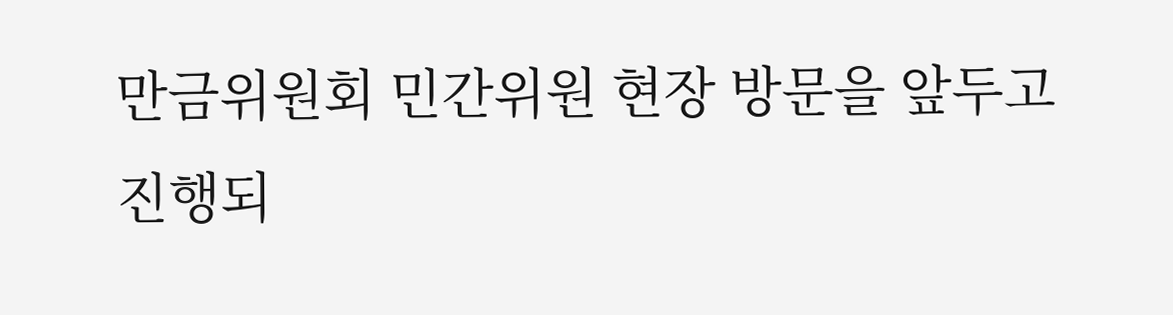만금위원회 민간위원 현장 방문을 앞두고 진행되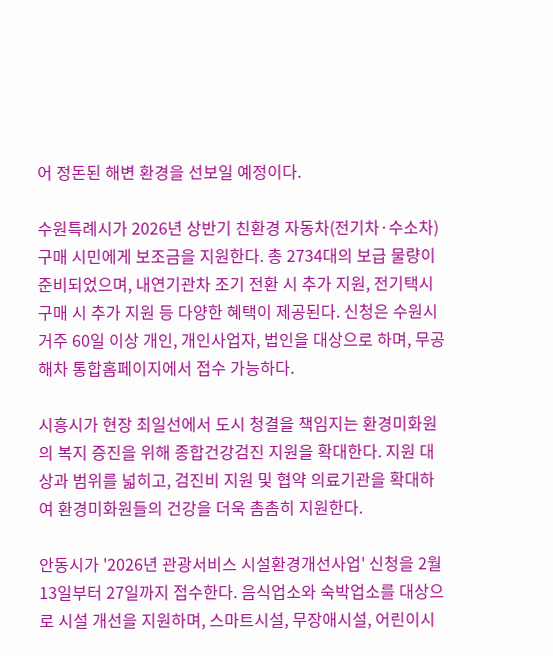어 정돈된 해변 환경을 선보일 예정이다.

수원특례시가 2026년 상반기 친환경 자동차(전기차·수소차) 구매 시민에게 보조금을 지원한다. 총 2734대의 보급 물량이 준비되었으며, 내연기관차 조기 전환 시 추가 지원, 전기택시 구매 시 추가 지원 등 다양한 혜택이 제공된다. 신청은 수원시 거주 60일 이상 개인, 개인사업자, 법인을 대상으로 하며, 무공해차 통합홈페이지에서 접수 가능하다.

시흥시가 현장 최일선에서 도시 청결을 책임지는 환경미화원의 복지 증진을 위해 종합건강검진 지원을 확대한다. 지원 대상과 범위를 넓히고, 검진비 지원 및 협약 의료기관을 확대하여 환경미화원들의 건강을 더욱 촘촘히 지원한다.

안동시가 '2026년 관광서비스 시설환경개선사업' 신청을 2월 13일부터 27일까지 접수한다. 음식업소와 숙박업소를 대상으로 시설 개선을 지원하며, 스마트시설, 무장애시설, 어린이시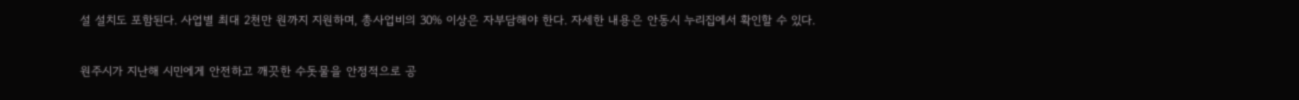설 설치도 포함된다. 사업별 최대 2천만 원까지 지원하며, 총사업비의 30% 이상은 자부담해야 한다. 자세한 내용은 안동시 누리집에서 확인할 수 있다.

원주시가 지난해 시민에게 안전하고 깨끗한 수돗물을 안정적으로 공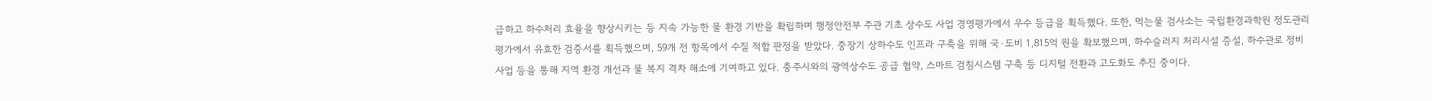급하고 하수처리 효율을 향상시키는 등 지속 가능한 물 환경 기반을 확립하며 행정안전부 주관 기초 상수도 사업 경영평가에서 우수 등급을 획득했다. 또한, 먹는물 검사소는 국립환경과학원 정도관리 평가에서 유효한 검증서를 획득했으며, 59개 전 항목에서 수질 적합 판정을 받았다. 중장기 상하수도 인프라 구축을 위해 국·도비 1,815억 원을 확보했으며, 하수슬러지 처리시설 증설, 하수관로 정비 사업 등을 통해 지역 환경 개선과 물 복지 격차 해소에 기여하고 있다. 충주시와의 광역상수도 공급 협약, 스마트 검침시스템 구축 등 디지털 전환과 고도화도 추진 중이다.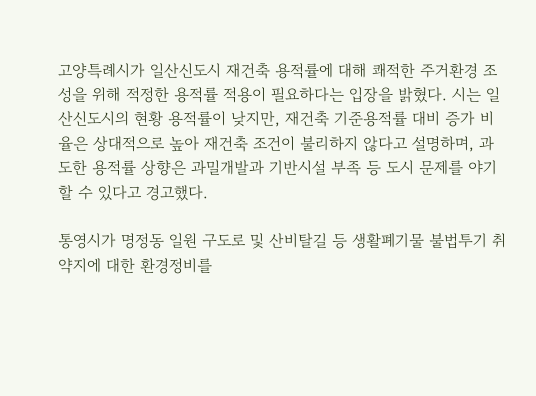고양특례시가 일산신도시 재건축 용적률에 대해 쾌적한 주거환경 조성을 위해 적정한 용적률 적용이 필요하다는 입장을 밝혔다. 시는 일산신도시의 현황 용적률이 낮지만, 재건축 기준용적률 대비 증가 비율은 상대적으로 높아 재건축 조건이 불리하지 않다고 설명하며, 과도한 용적률 상향은 과밀개발과 기반시설 부족 등 도시 문제를 야기할 수 있다고 경고했다.

통영시가 명정동 일원 구도로 및 산비탈길 등 생활폐기물 불법투기 취약지에 대한 환경정비를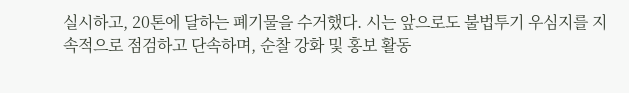실시하고, 20톤에 달하는 폐기물을 수거했다. 시는 앞으로도 불법투기 우심지를 지속적으로 점검하고 단속하며, 순찰 강화 및 홍보 활동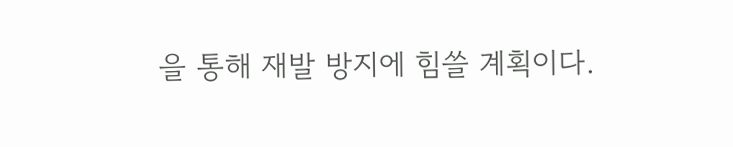을 통해 재발 방지에 힘쓸 계획이다.